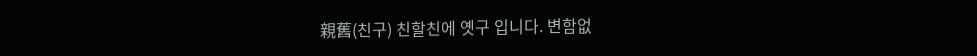親舊(친구) 친할친에 옛구 입니다. 변함없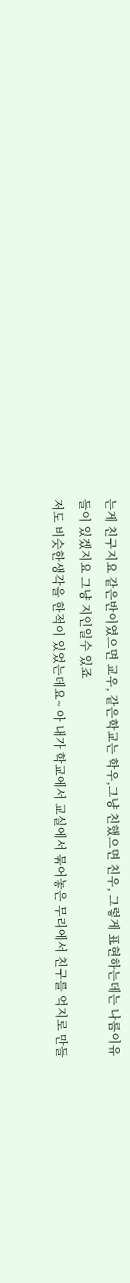는게 친구지요 같은반이였으면 교우, 같은학교는 학우,그냥 친했으면 친우, 그렇게 표현하는데는 나름이유들이 있겠지요 그냥 지인일수 있죠
저도 비슷한생각을 한적이 있었는데요~ 아 내가 학교에서 교실에서 묶어놓은 무리에서 친구를 억지로 만들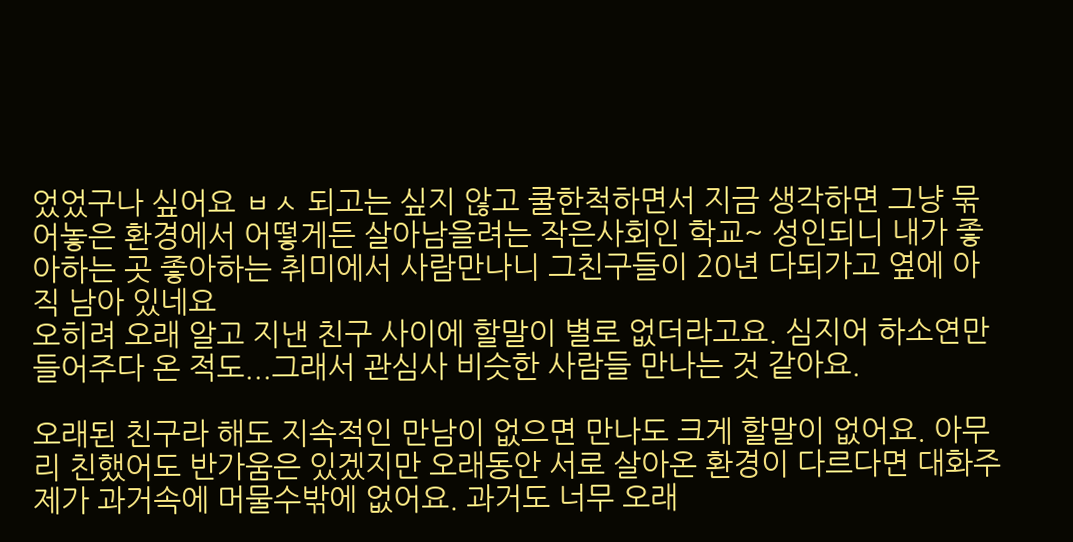었었구나 싶어요 ㅂㅅ 되고는 싶지 않고 쿨한척하면서 지금 생각하면 그냥 묶어놓은 환경에서 어떻게든 살아남을려는 작은사회인 학교~ 성인되니 내가 좋아하는 곳 좋아하는 취미에서 사람만나니 그친구들이 20년 다되가고 옆에 아직 남아 있네요
오히려 오래 알고 지낸 친구 사이에 할말이 별로 없더라고요. 심지어 하소연만 들어주다 온 적도...그래서 관심사 비슷한 사람들 만나는 것 같아요.

오래된 친구라 해도 지속적인 만남이 없으면 만나도 크게 할말이 없어요. 아무리 친했어도 반가움은 있겠지만 오래동안 서로 살아온 환경이 다르다면 대화주제가 과거속에 머물수밖에 없어요. 과거도 너무 오래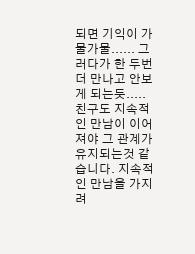되면 기익이 가물가물...... 그러다가 한 두번 더 만나고 안보게 되는듯..... 친구도 지속적인 만남이 이어져야 그 관계가 유지되는것 같습니다. 지속적인 만남을 가지려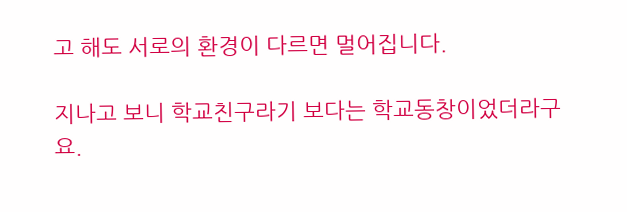고 해도 서로의 환경이 다르면 멀어집니다.

지나고 보니 학교친구라기 보다는 학교동창이었더라구요.